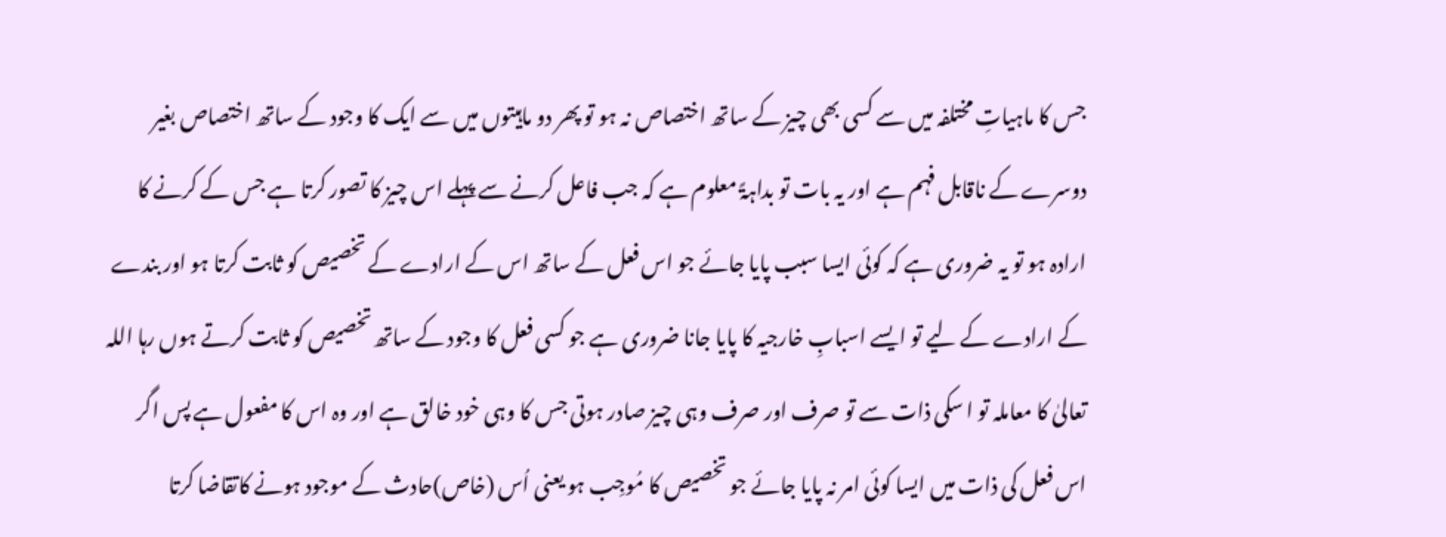جس کا ماہیاتِ مختلفہ میں سے کسی بھی چیز کے ساتھ اختصاص نہ ہو تو پھر دو ماہیتوں میں سے ایک کا وجود کے ساتھ اختصاص بغیر دوسرے کے ناقابل فہم ہے اور یہ بات تو بداہۃً معلوم ہے کہ جب فاعل کرنے سے پہلے اس چیز کا تصور کرتا ہے جس کے کرنے کا ارادہ ہو تو یہ ضروری ہے کہ کوئی ایسا سبب پایا جائے جو اس فعل کے ساتھ اس کے ارادے کے تخصیص کو ثابت کرتا ہو اور بندے کے ارادے کے لیے تو ایسے اسبابِ خارجیہ کا پایا جانا ضروری ہے جو کسی فعل کا وجود کے ساتھ تخصیص کو ثابت کرتے ہوں رہا اللہ تعالیٰ کا معاملہ تو ا سکی ذات سے تو صرف اور صرف وہی چیز صادر ہوتی جس کا وہی خود خالق ہے اور وہ اس کا مفعول ہے پس اگر اس فعل کی ذات میں ایسا کوئی امر نہ پایا جائے جو تخصیص کا مُوجِب ہو یعنی اُس (خاص)حادث کے موجود ہونے کاتقاضا کرتا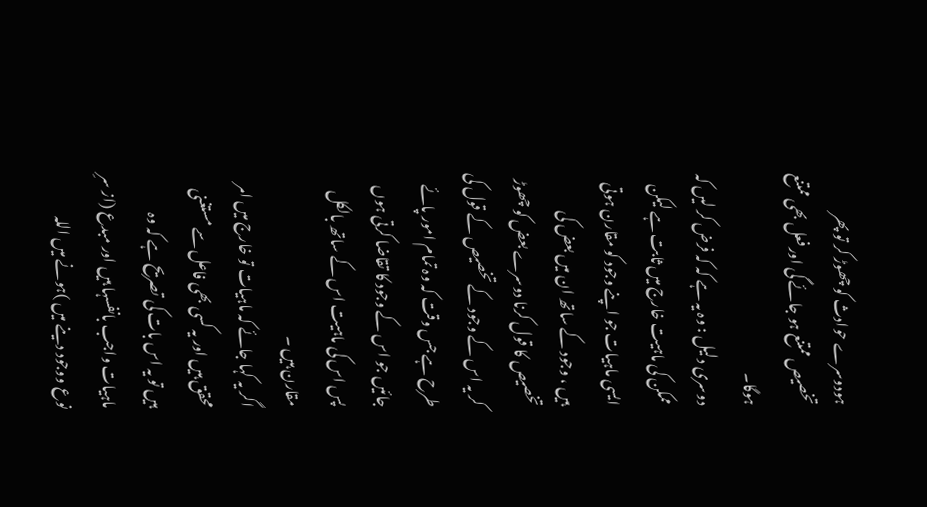ہودوسرے حوادث کو چھوڑ کر تو پھر تخصیص ممتنع ہو جائے گی اور فعل بھی ممتنع ہوگا۔
دوسری دلیل : وہ یہ ہے کہ کہ فرض کر لیں کہ ممکن کی ماہیت خارج میں ثابت ہے لیکن ایسی ماہیات جو اپنے وجود کو مقارن ہوتی ہیں ، وجود کے ساتھ ان میں بعض کی تخصیص کا قول کرنا دوسرے بعض کو چھوڑ کر یہ اس کے وجود کے تخصیص کے قول کی طرح ہے جس وقت کہ وہ تمام امور پائے جائیں جو اس کے وجود کا تقاضا کرتی ہوں پس اس کی ماہیت اس کے ساتھ بالکل مقارن ہیں ۔
اگر یہ کہا جائے کہ ماہیات تو خارج میں امر محقق ہیں اور یہ کسی بھی فاعل سے مستغنی ہیں تو یہ اس بات کی تصریح ہے کہ وہ ماہیات واجب بانفسہا ہیں اور مبدع (از سرِ نوع ووجود دینے میں )ہونے میں اللہ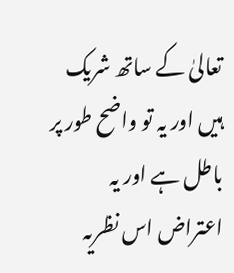تعالیٰ کے ساتھ شریک ہیں اور یہ تو واضح طور پر باطل ہے اور یہ اعتراض اس نظریہ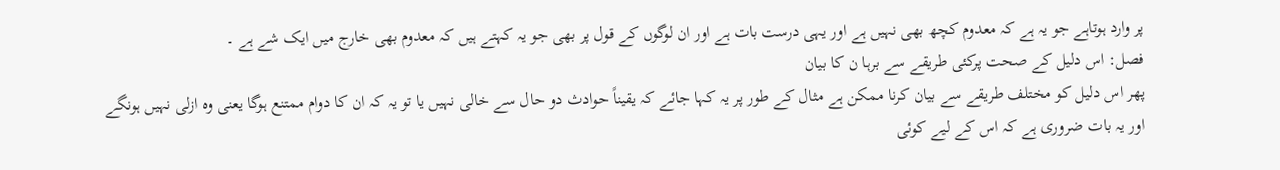پر وارد ہوتاہے جو یہ ہے کہ معدوم کچھ بھی نہیں ہے اور یہی درست بات ہے اور ان لوگوں کے قول پر بھی جو یہ کہتے ہیں کہ معدوم بھی خارج میں ایک شے ہے ۔
فصل: اس دلیل کے صحت پرکئی طریقے سے برہا ن کا بیان
پھر اس دلیل کو مختلف طریقے سے بیان کرنا ممکن ہے مثال کے طور پر یہ کہا جائے کہ یقیناً حوادث دو حال سے خالی نہیں یا تو یہ کہ ان کا دوام ممتنع ہوگا یعنی وہ ازلی نہیں ہونگے اور یہ بات ضروری ہے کہ اس کے لیے کوئی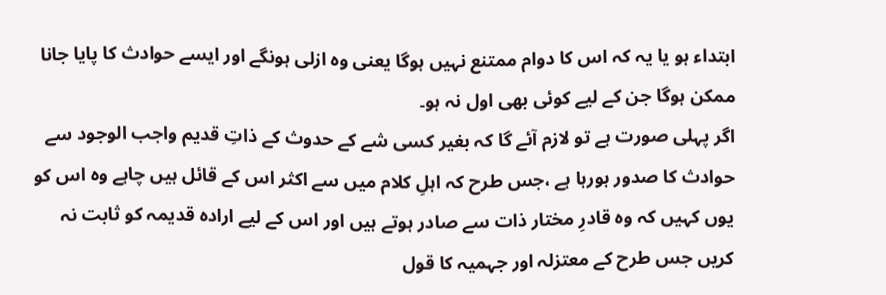ابتداء ہو یا یہ کہ اس کا دوام ممتنع نہیں ہوگا یعنی وہ ازلی ہونگے اور ایسے حوادث کا پایا جانا ممکن ہوگا جن کے لیے کوئی بھی اول نہ ہو۔
اگر پہلی صورت ہے تو لازم آئے گا کہ بغیر کسی شے کے حدوث کے ذاتِ قدیم واجب الوجود سے حوادث کا صدور ہورہا ہے ،جس طرح کہ اہلِ کلام میں سے اکثر اس کے قائل ہیں چاہے وہ اس کو یوں کہیں کہ وہ قادرِ مختار ذات سے صادر ہوتے ہیں اور اس کے لیے ارادہ قدیمہ کو ثابت نہ کریں جس طرح کے معتزلہ اور جہمیہ کا قول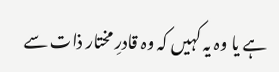ہے یا وہ یہ کہیں کہ وہ قادرِ مختار ذات سے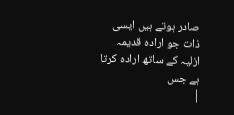صادر ہوتے ہیں ایسی ذات جو ارادہ قدیمہ ازلیہ کے ساتھ ارادہ کرتا ہے جس
|